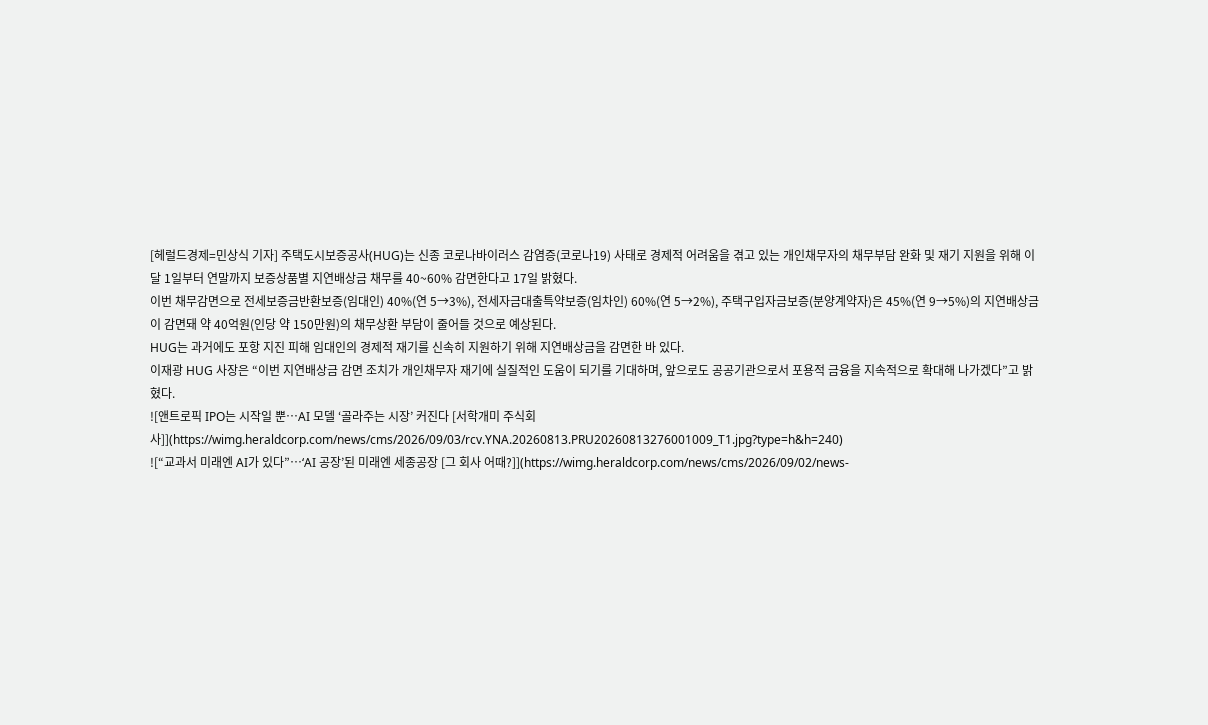[헤럴드경제=민상식 기자] 주택도시보증공사(HUG)는 신종 코로나바이러스 감염증(코로나19) 사태로 경제적 어려움을 겪고 있는 개인채무자의 채무부담 완화 및 재기 지원을 위해 이달 1일부터 연말까지 보증상품별 지연배상금 채무를 40~60% 감면한다고 17일 밝혔다.
이번 채무감면으로 전세보증금반환보증(임대인) 40%(연 5→3%), 전세자금대출특약보증(임차인) 60%(연 5→2%), 주택구입자금보증(분양계약자)은 45%(연 9→5%)의 지연배상금이 감면돼 약 40억원(인당 약 150만원)의 채무상환 부담이 줄어들 것으로 예상된다.
HUG는 과거에도 포항 지진 피해 임대인의 경제적 재기를 신속히 지원하기 위해 지연배상금을 감면한 바 있다.
이재광 HUG 사장은 “이번 지연배상금 감면 조치가 개인채무자 재기에 실질적인 도움이 되기를 기대하며, 앞으로도 공공기관으로서 포용적 금융을 지속적으로 확대해 나가겠다”고 밝혔다.
![앤트로픽 IPO는 시작일 뿐…AI 모델 ‘골라주는 시장’ 커진다 [서학개미 주식회사]](https://wimg.heraldcorp.com/news/cms/2026/09/03/rcv.YNA.20260813.PRU20260813276001009_T1.jpg?type=h&h=240)
![“교과서 미래엔 AI가 있다”…‘AI 공장’된 미래엔 세종공장 [그 회사 어때?]](https://wimg.heraldcorp.com/news/cms/2026/09/02/news-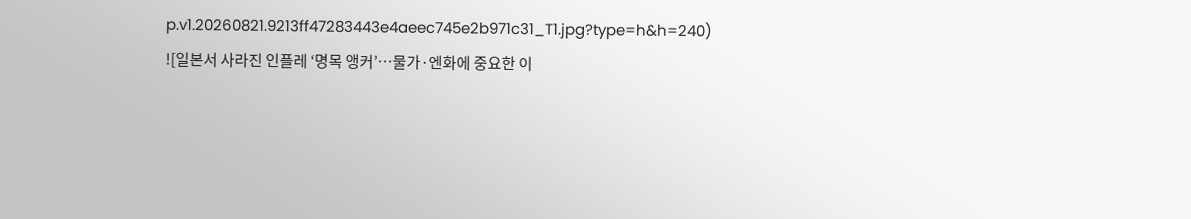p.v1.20260821.9213ff47283443e4aeec745e2b971c31_T1.jpg?type=h&h=240)
![일본서 사라진 인플레 ‘명목 앵커’…물가·엔화에 중요한 이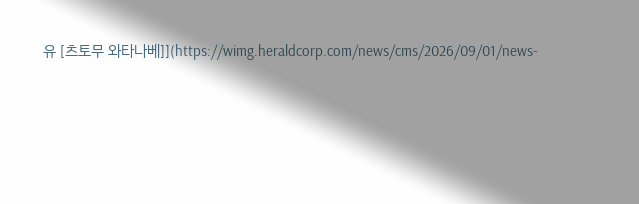유 [츠토무 와타나베]](https://wimg.heraldcorp.com/news/cms/2026/09/01/news-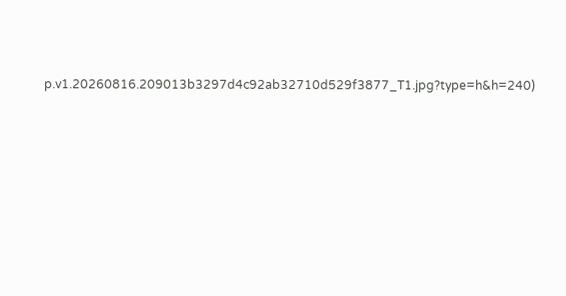p.v1.20260816.209013b3297d4c92ab32710d529f3877_T1.jpg?type=h&h=240)